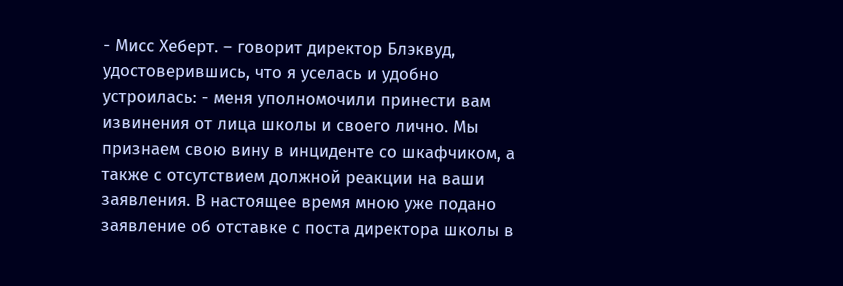- Мисс Хеберт. – говорит директор Блэквуд, удостоверившись, что я уселась и удобно устроилась: - меня уполномочили принести вам извинения от лица школы и своего лично. Мы признаем свою вину в инциденте со шкафчиком, а также с отсутствием должной реакции на ваши заявления. В настоящее время мною уже подано заявление об отставке с поста директора школы в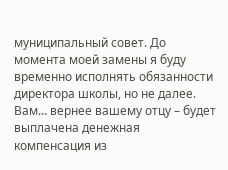муниципальный совет. До момента моей замены я буду временно исполнять обязанности директора школы, но не далее. Вам… вернее вашему отцу – будет выплачена денежная компенсация из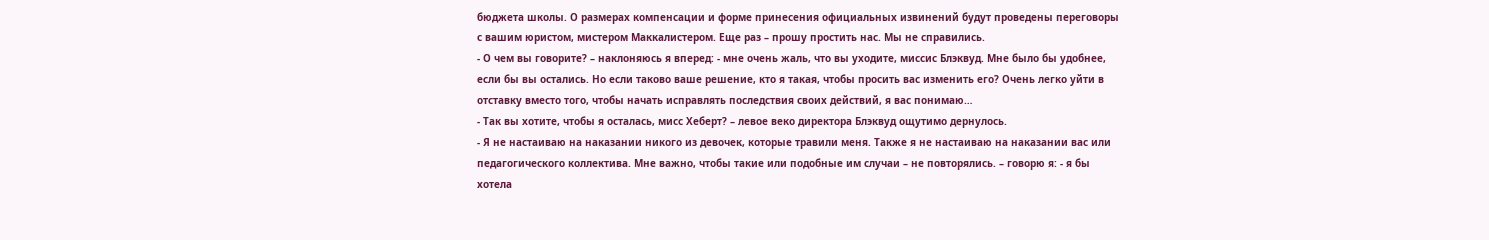бюджета школы. О размерах компенсации и форме принесения официальных извинений будут проведены переговоры с вашим юристом, мистером Маккалистером. Еще раз – прошу простить нас. Мы не справились.
- О чем вы говорите? – наклоняюсь я вперед: - мне очень жаль, что вы уходите, миссис Блэквуд. Мне было бы удобнее, если бы вы остались. Но если таково ваше решение, кто я такая, чтобы просить вас изменить его? Очень легко уйти в отставку вместо того, чтобы начать исправлять последствия своих действий, я вас понимаю…
- Так вы хотите, чтобы я осталась, мисс Хеберт? – левое веко директора Блэквуд ощутимо дернулось.
- Я не настаиваю на наказании никого из девочек, которые травили меня. Также я не настаиваю на наказании вас или педагогического коллектива. Мне важно, чтобы такие или подобные им случаи – не повторялись. – говорю я: - я бы хотела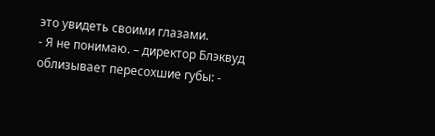это увидеть своими глазами.
- Я не понимаю. – директор Блэквуд облизывает пересохшие губы: -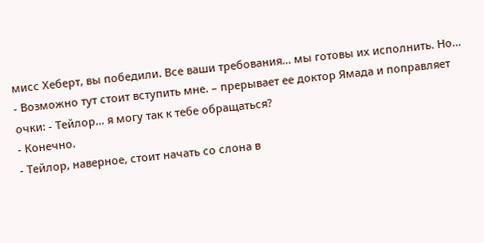мисс Хеберт, вы победили. Все ваши требования… мы готовы их исполнить. Но…
- Возможно тут стоит вступить мне. – прерывает ее доктор Ямада и поправляет очки: - Тейлор… я могу так к тебе обращаться?
- Конечно.
- Тейлор, наверное, стоит начать со слона в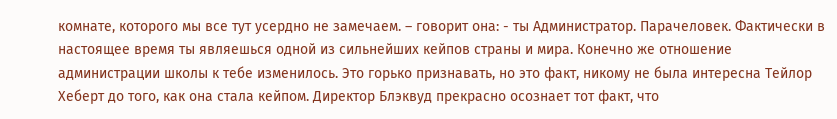комнате, которого мы все тут усердно не замечаем. – говорит она: - ты Администратор. Парачеловек. Фактически в настоящее время ты являешься одной из сильнейших кейпов страны и мира. Конечно же отношение администрации школы к тебе изменилось. Это горько признавать, но это факт, никому не была интересна Тейлор Хеберт до того, как она стала кейпом. Директор Блэквуд прекрасно осознает тот факт, что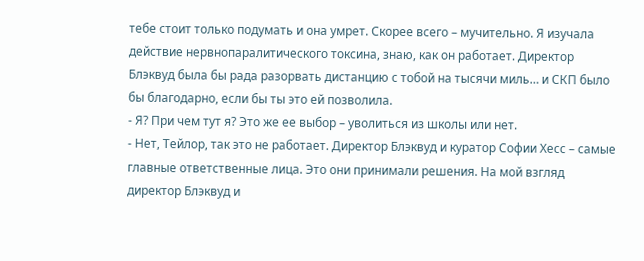тебе стоит только подумать и она умрет. Скорее всего – мучительно. Я изучала действие нервнопаралитического токсина, знаю, как он работает. Директор Блэквуд была бы рада разорвать дистанцию с тобой на тысячи миль… и СКП было бы благодарно, если бы ты это ей позволила.
- Я? При чем тут я? Это же ее выбор – уволиться из школы или нет.
- Нет, Тейлор, так это не работает. Директор Блэквуд и куратор Софии Хесс – самые главные ответственные лица. Это они принимали решения. На мой взгляд директор Блэквуд и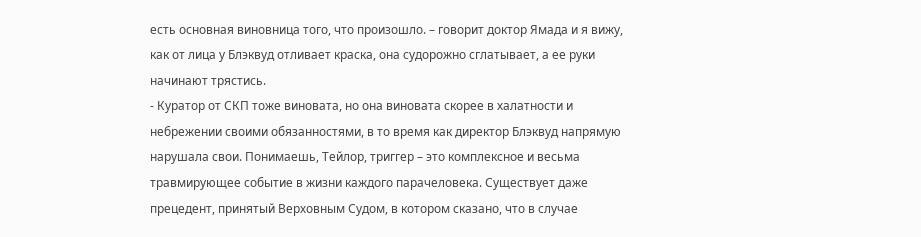есть основная виновница того, что произошло. – говорит доктор Ямада и я вижу, как от лица у Блэквуд отливает краска, она судорожно сглатывает, а ее руки начинают трястись.
- Куратор от СКП тоже виновата, но она виновата скорее в халатности и небрежении своими обязанностями, в то время как директор Блэквуд напрямую нарушала свои. Понимаешь, Тейлор, триггер – это комплексное и весьма травмирующее событие в жизни каждого парачеловека. Существует даже прецедент, принятый Верховным Судом, в котором сказано, что в случае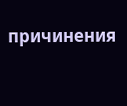причинения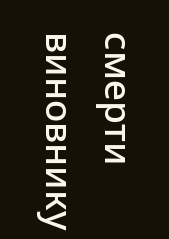смерти виновнику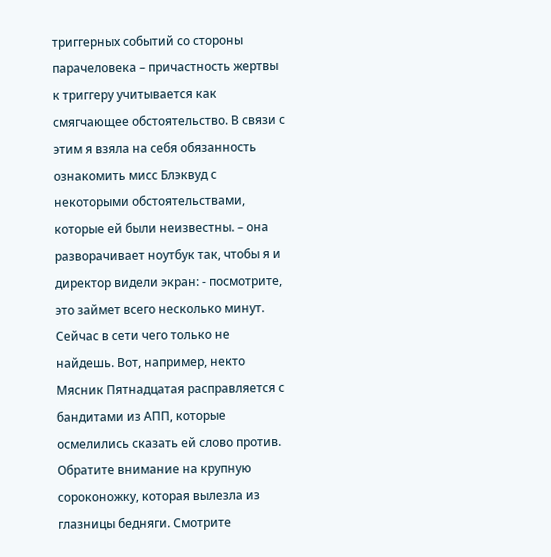триггерных событий со стороны парачеловека – причастность жертвы к триггеру учитывается как смягчающее обстоятельство. В связи с этим я взяла на себя обязанность ознакомить мисс Блэквуд с некоторыми обстоятельствами, которые ей были неизвестны. – она разворачивает ноутбук так, чтобы я и директор видели экран: - посмотрите, это займет всего несколько минут. Сейчас в сети чего только не найдешь. Вот, например, некто Мясник Пятнадцатая расправляется с бандитами из АПП, которые осмелились сказать ей слово против. Обратите внимание на крупную сороконожку, которая вылезла из глазницы бедняги. Смотрите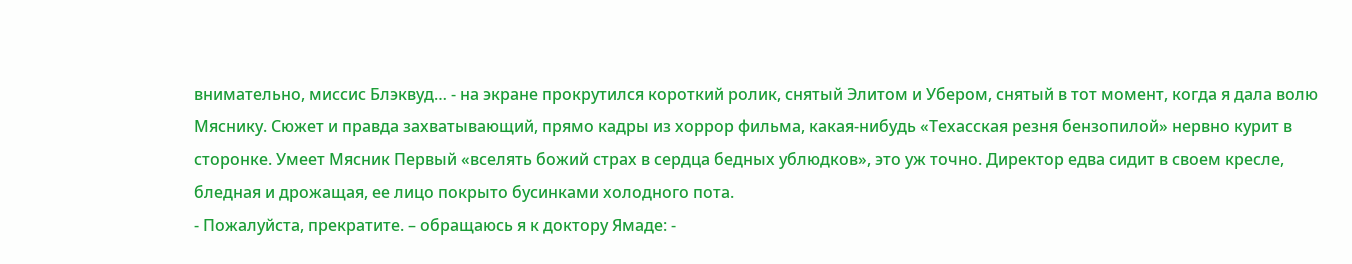внимательно, миссис Блэквуд… - на экране прокрутился короткий ролик, снятый Элитом и Убером, снятый в тот момент, когда я дала волю Мяснику. Сюжет и правда захватывающий, прямо кадры из хоррор фильма, какая-нибудь «Техасская резня бензопилой» нервно курит в сторонке. Умеет Мясник Первый «вселять божий страх в сердца бедных ублюдков», это уж точно. Директор едва сидит в своем кресле, бледная и дрожащая, ее лицо покрыто бусинками холодного пота.
- Пожалуйста, прекратите. – обращаюсь я к доктору Ямаде: -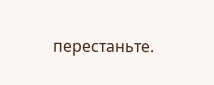перестаньте.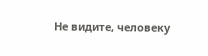Не видите, человеку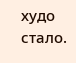худо стало.